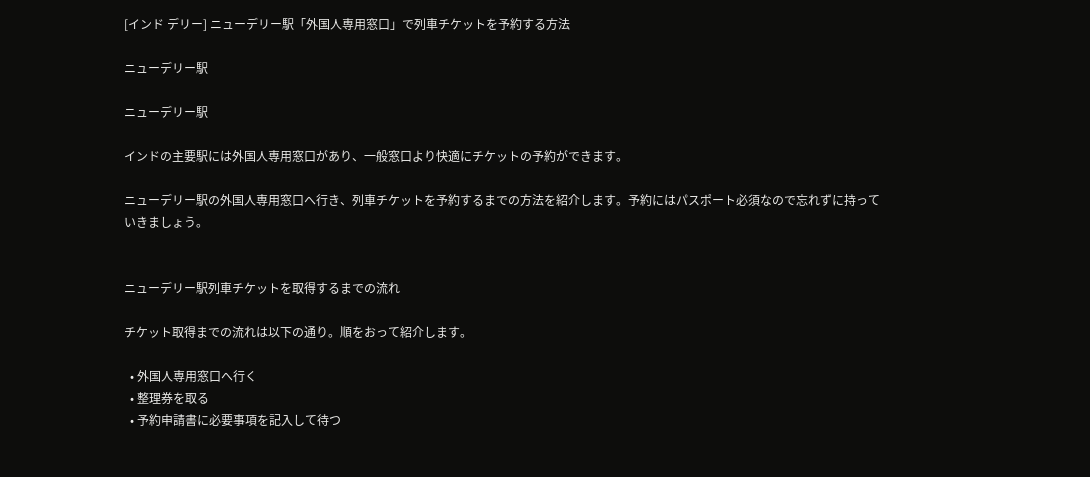[インド デリー] ニューデリー駅「外国人専用窓口」で列車チケットを予約する方法

ニューデリー駅

ニューデリー駅

インドの主要駅には外国人専用窓口があり、一般窓口より快適にチケットの予約ができます。

ニューデリー駅の外国人専用窓口へ行き、列車チケットを予約するまでの方法を紹介します。予約にはパスポート必須なので忘れずに持っていきましょう。


ニューデリー駅列車チケットを取得するまでの流れ

チケット取得までの流れは以下の通り。順をおって紹介します。

  • 外国人専用窓口へ行く
  • 整理券を取る
  • 予約申請書に必要事項を記入して待つ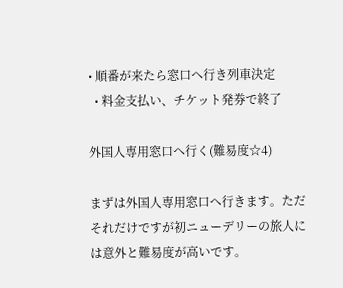• 順番が来たら窓口へ行き列車決定
  • 料金支払い、チケット発券で終了

外国人専用窓口へ行く(難易度☆4)

まずは外国人専用窓口へ行きます。ただそれだけですが初ニューデリーの旅人には意外と難易度が高いです。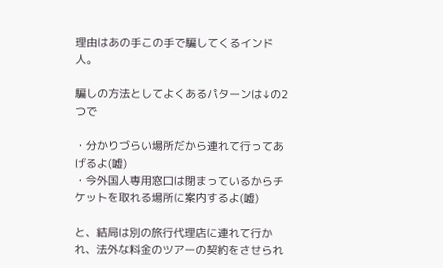理由はあの手この手で騙してくるインド人。

騙しの方法としてよくあるパターンは↓の2つで

・分かりづらい場所だから連れて行ってあげるよ(嘘)
・今外国人専用窓口は閉まっているからチケットを取れる場所に案内するよ(嘘)

と、結局は別の旅行代理店に連れて行かれ、法外な料金のツアーの契約をさせられ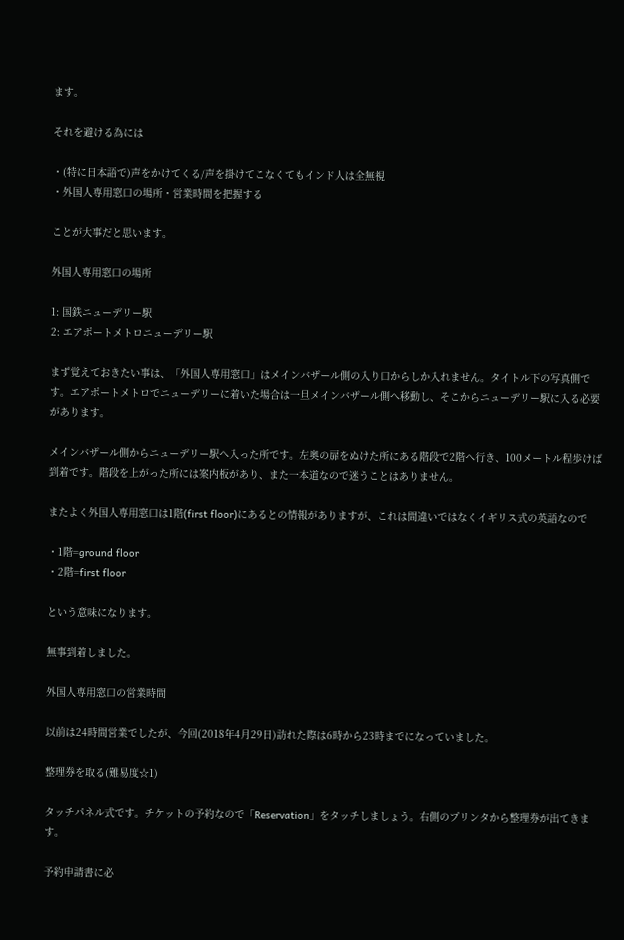ます。

それを避ける為には

・(特に日本語で)声をかけてくる/声を掛けてこなくてもインド人は全無視
・外国人専用窓口の場所・営業時間を把握する

ことが大事だと思います。

外国人専用窓口の場所

1: 国鉄ニューデリー駅
2: エアポートメトロニューデリー駅

まず覚えておきたい事は、「外国人専用窓口」はメインバザール側の入り口からしか入れません。タイトル下の写真側です。エアポートメトロでニューデリーに着いた場合は一旦メインバザール側へ移動し、そこからニューデリー駅に入る必要があります。

メインバザール側からニューデリー駅へ入った所です。左奥の扉をぬけた所にある階段で2階へ行き、100メートル程歩けば到着です。階段を上がった所には案内板があり、また一本道なので迷うことはありません。

またよく外国人専用窓口は1階(first floor)にあるとの情報がありますが、これは間違いではなくイギリス式の英語なので

・1階=ground floor
・2階=first floor

という意味になります。

無事到着しました。

外国人専用窓口の営業時間

以前は24時間営業でしたが、今回(2018年4月29日)訪れた際は6時から23時までになっていました。

整理券を取る(難易度☆1)

タッチパネル式です。チケットの予約なので「Reservation」をタッチしましょう。右側のプリンタから整理券が出てきます。

予約申請書に必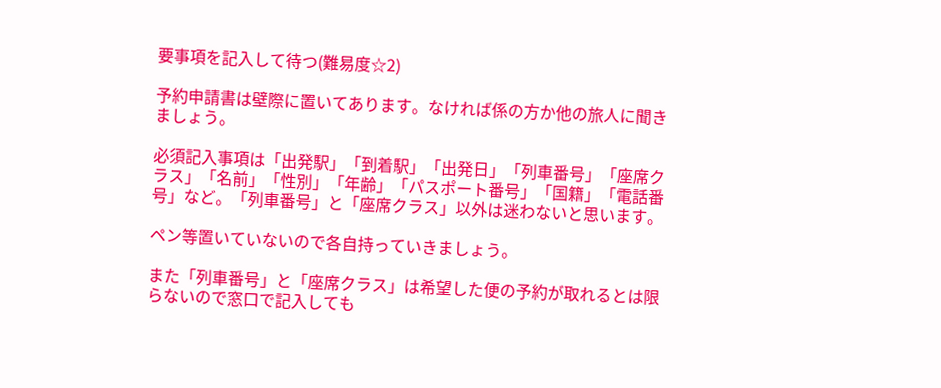要事項を記入して待つ(難易度☆2)

予約申請書は壁際に置いてあります。なければ係の方か他の旅人に聞きましょう。

必須記入事項は「出発駅」「到着駅」「出発日」「列車番号」「座席クラス」「名前」「性別」「年齢」「パスポート番号」「国籍」「電話番号」など。「列車番号」と「座席クラス」以外は迷わないと思います。

ペン等置いていないので各自持っていきましょう。

また「列車番号」と「座席クラス」は希望した便の予約が取れるとは限らないので窓口で記入しても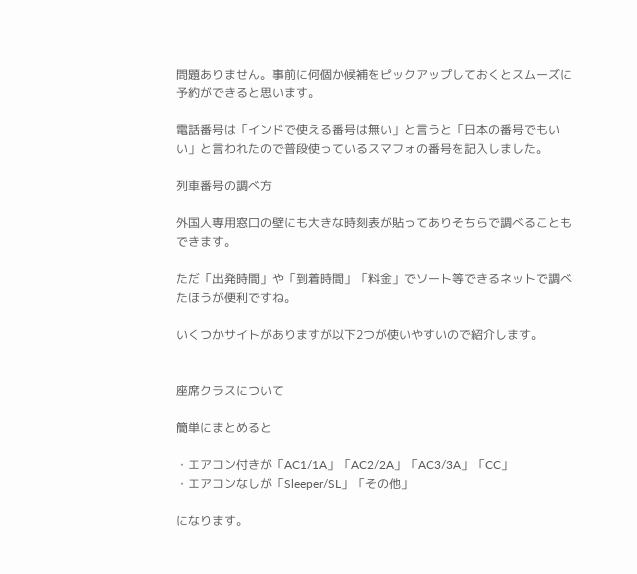問題ありません。事前に何個か候補をピックアップしておくとスムーズに予約ができると思います。

電話番号は「インドで使える番号は無い」と言うと「日本の番号でもいい」と言われたので普段使っているスマフォの番号を記入しました。

列車番号の調べ方

外国人専用窓口の壁にも大きな時刻表が貼ってありそちらで調べることもできます。

ただ「出発時間」や「到着時間」「料金」でソート等できるネットで調べたほうが便利ですね。

いくつかサイトがありますが以下2つが使いやすいので紹介します。


座席クラスについて

簡単にまとめると

・エアコン付きが「AC1/1A」「AC2/2A」「AC3/3A」「CC」
・エアコンなしが「Sleeper/SL」「その他」

になります。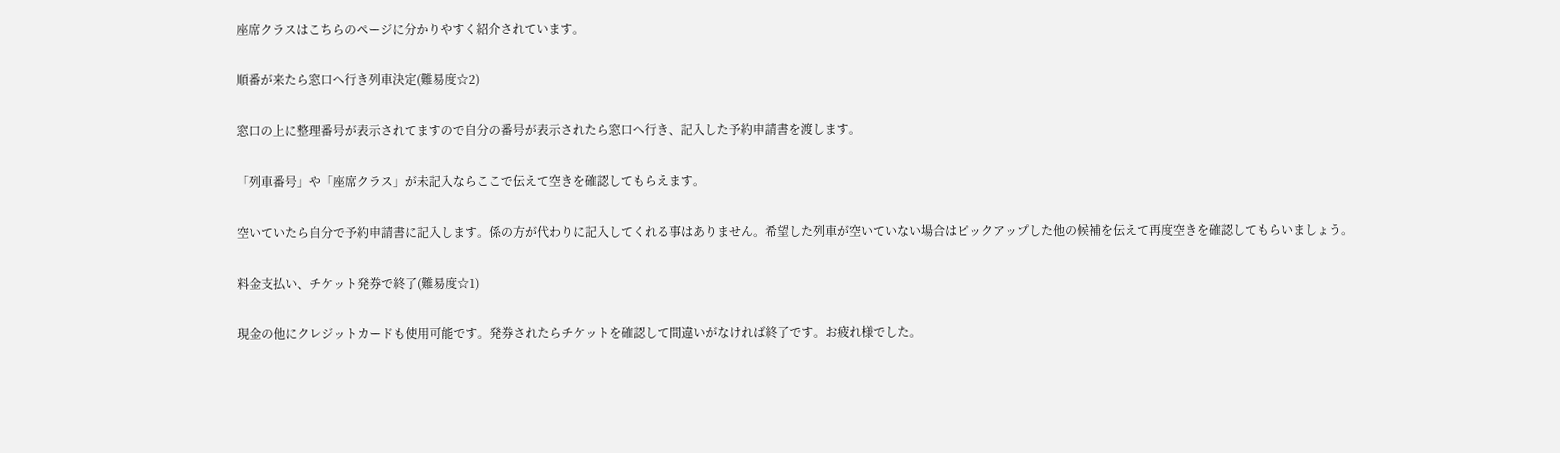座席クラスはこちらのページに分かりやすく紹介されています。

順番が来たら窓口へ行き列車決定(難易度☆2)

窓口の上に整理番号が表示されてますので自分の番号が表示されたら窓口へ行き、記入した予約申請書を渡します。

「列車番号」や「座席クラス」が未記入ならここで伝えて空きを確認してもらえます。

空いていたら自分で予約申請書に記入します。係の方が代わりに記入してくれる事はありません。希望した列車が空いていない場合はピックアップした他の候補を伝えて再度空きを確認してもらいましょう。

料金支払い、チケット発券で終了(難易度☆1)

現金の他にクレジットカードも使用可能です。発券されたらチケットを確認して間違いがなければ終了です。お疲れ様でした。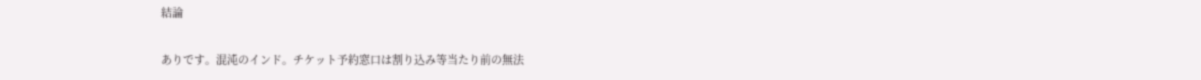結論

ありです。混沌のインド。チケット予約窓口は割り込み等当たり前の無法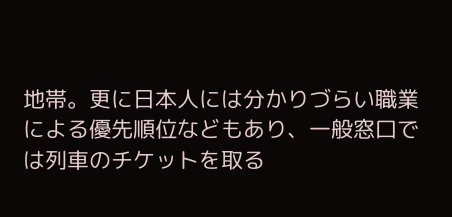地帯。更に日本人には分かりづらい職業による優先順位などもあり、一般窓口では列車のチケットを取る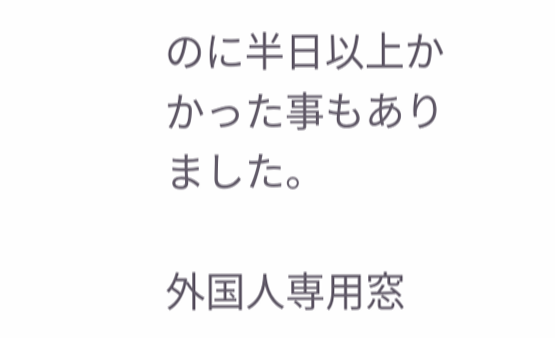のに半日以上かかった事もありました。

外国人専用窓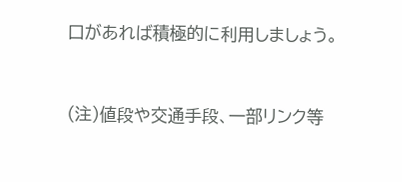口があれば積極的に利用しましょう。


(注)値段や交通手段、一部リンク等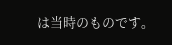は当時のものです。